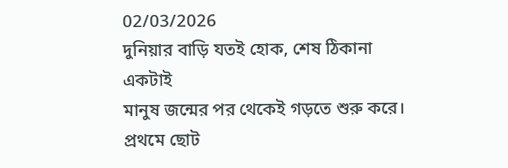02/03/2026
দুনিয়ার বাড়ি যতই হোক, শেষ ঠিকানা একটাই
মানুষ জন্মের পর থেকেই গড়তে শুরু করে। প্রথমে ছোট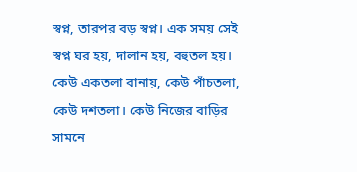স্বপ্ন, তারপর বড় স্বপ্ন। এক সময় সেই স্বপ্ন ঘর হয়, দালান হয়, বহুতল হয়। কেউ একতলা বানায়, কেউ পাঁচতলা, কেউ দশতলা। কেউ নিজের বাড়ির সামনে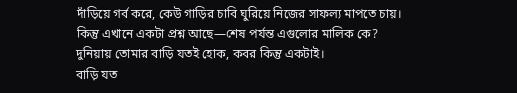দাঁড়িয়ে গর্ব করে, কেউ গাড়ির চাবি ঘুরিয়ে নিজের সাফল্য মাপতে চায়।
কিন্তু এখানে একটা প্রশ্ন আছে—শেষ পর্যন্ত এগুলোর মালিক কে?
দুনিয়ায় তোমার বাড়ি যতই হোক, কবর কিন্তু একটাই।
বাড়ি যত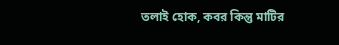তলাই হোক, কবর কিন্তু মাটির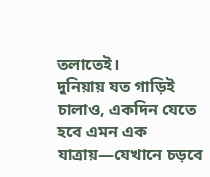তলাতেই।
দুনিয়ায় যত গাড়িই চালাও, একদিন যেতে হবে এমন এক যাত্রায়—যেখানে চড়বে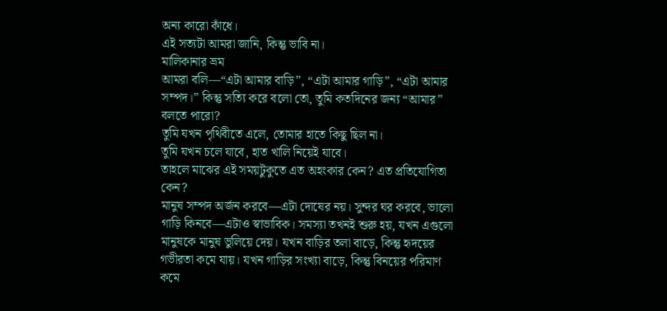অন্য কারো কাঁধে।
এই সত্যটা আমরা জানি, কিন্তু ভাবি না।
মালিকানার ভ্রম
আমরা বলি—“এটা আমার বাড়ি”, “এটা আমার গাড়ি”, “এটা আমার সম্পদ।” কিন্তু সত্যি করে বলো তো, তুমি কতদিনের জন্য “আমার” বলতে পারো?
তুমি যখন পৃথিবীতে এলে, তোমার হাতে কিছু ছিল না।
তুমি যখন চলে যাবে, হাত খালি নিয়েই যাবে।
তাহলে মাঝের এই সময়টুকুতে এত অহংকার কেন? এত প্রতিযোগিতা কেন?
মানুষ সম্পদ অর্জন করবে—এটা দোষের নয়। সুন্দর ঘর করবে, ভালো গাড়ি কিনবে—এটাও স্বাভাবিক। সমস্যা তখনই শুরু হয়, যখন এগুলো মানুষকে মানুষ ভুলিয়ে দেয়। যখন বাড়ির তলা বাড়ে, কিন্তু হৃদয়ের গভীরতা কমে যায়। যখন গাড়ির সংখ্যা বাড়ে, কিন্তু বিনয়ের পরিমাণ কমে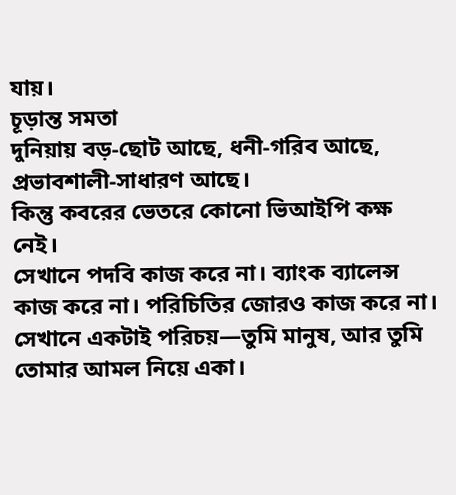যায়।
চূড়ান্ত সমতা
দুনিয়ায় বড়-ছোট আছে, ধনী-গরিব আছে, প্রভাবশালী-সাধারণ আছে।
কিন্তু কবরের ভেতরে কোনো ভিআইপি কক্ষ নেই।
সেখানে পদবি কাজ করে না। ব্যাংক ব্যালেন্স কাজ করে না। পরিচিতির জোরও কাজ করে না। সেখানে একটাই পরিচয়—তুমি মানুষ, আর তুমি তোমার আমল নিয়ে একা।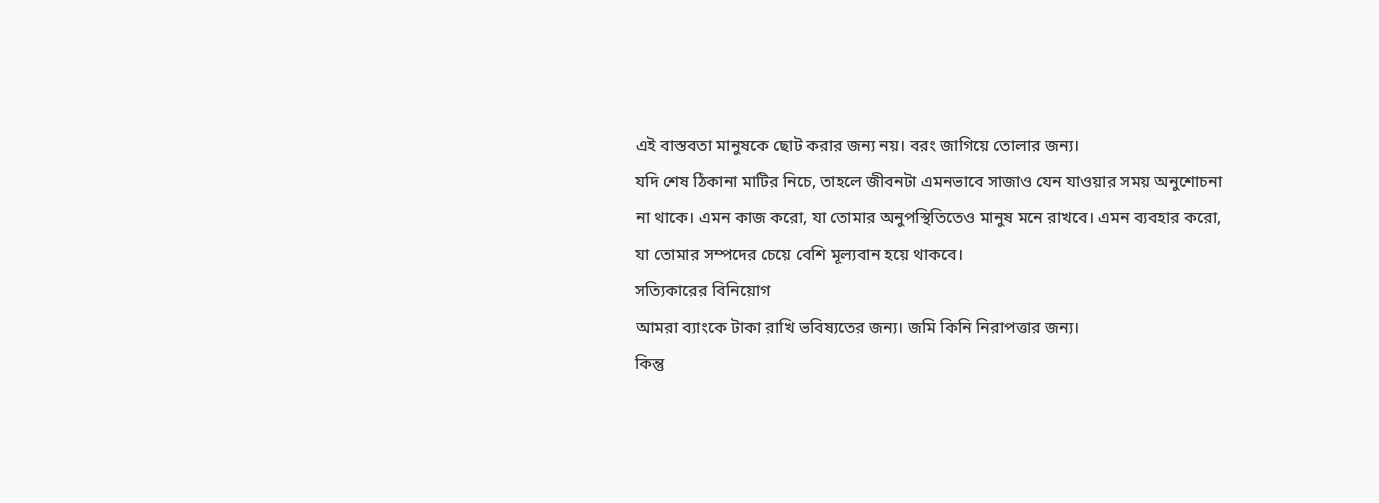এই বাস্তবতা মানুষকে ছোট করার জন্য নয়। বরং জাগিয়ে তোলার জন্য।
যদি শেষ ঠিকানা মাটির নিচে, তাহলে জীবনটা এমনভাবে সাজাও যেন যাওয়ার সময় অনুশোচনা না থাকে। এমন কাজ করো, যা তোমার অনুপস্থিতিতেও মানুষ মনে রাখবে। এমন ব্যবহার করো, যা তোমার সম্পদের চেয়ে বেশি মূল্যবান হয়ে থাকবে।
সত্যিকারের বিনিয়োগ
আমরা ব্যাংকে টাকা রাখি ভবিষ্যতের জন্য। জমি কিনি নিরাপত্তার জন্য।
কিন্তু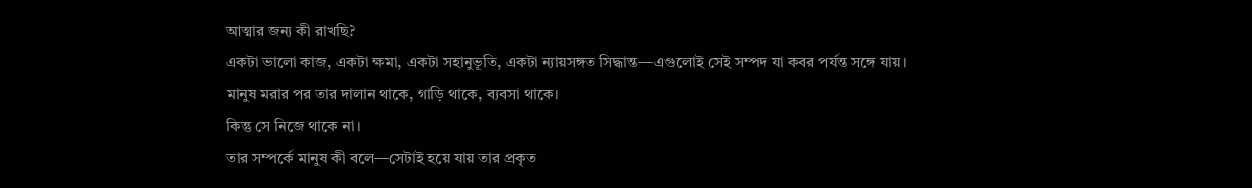আত্মার জন্য কী রাখছি?
একটা ভালো কাজ, একটা ক্ষমা, একটা সহানুভূতি, একটা ন্যায়সঙ্গত সিদ্ধান্ত—এগুলোই সেই সম্পদ যা কবর পর্যন্ত সঙ্গে যায়।
মানুষ মরার পর তার দালান থাকে, গাড়ি থাকে, ব্যবসা থাকে।
কিন্তু সে নিজে থাকে না।
তার সম্পর্কে মানুষ কী বলে—সেটাই হয়ে যায় তার প্রকৃত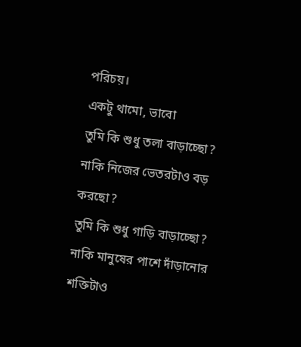পরিচয়।
একটু থামো, ভাবো
তুমি কি শুধু তলা বাড়াচ্ছো?
নাকি নিজের ভেতরটাও বড় করছো?
তুমি কি শুধু গাড়ি বাড়াচ্ছো?
নাকি মানুষের পাশে দাঁড়ানোর শক্তিটাও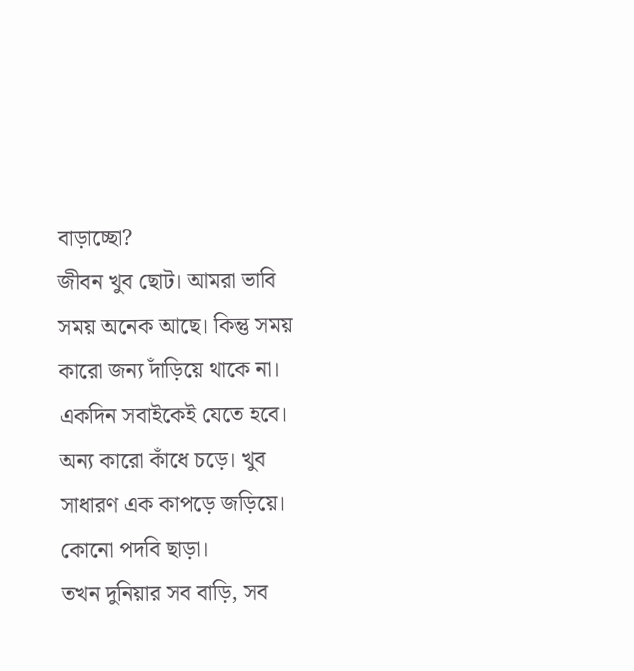বাড়াচ্ছো?
জীবন খুব ছোট। আমরা ভাবি সময় অনেক আছে। কিন্তু সময় কারো জন্য দাঁড়িয়ে থাকে না।
একদিন সবাইকেই যেতে হবে। অন্য কারো কাঁধে চড়ে। খুব সাধারণ এক কাপড়ে জড়িয়ে। কোনো পদবি ছাড়া।
তখন দুনিয়ার সব বাড়ি, সব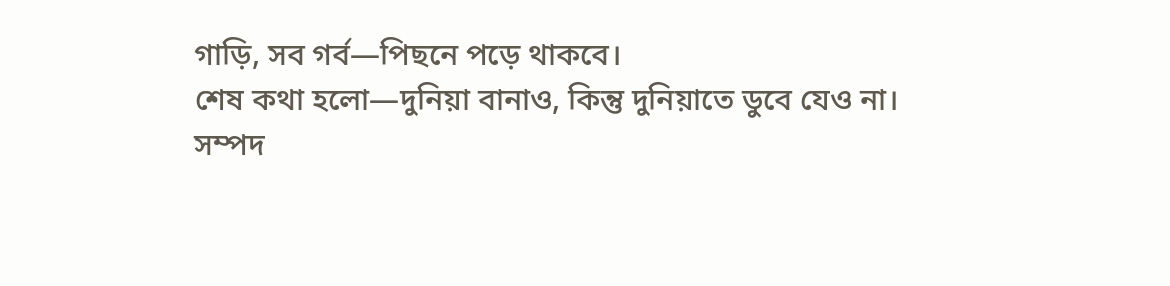গাড়ি, সব গর্ব—পিছনে পড়ে থাকবে।
শেষ কথা হলো—দুনিয়া বানাও, কিন্তু দুনিয়াতে ডুবে যেও না।
সম্পদ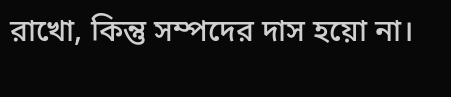রাখো, কিন্তু সম্পদের দাস হয়ো না।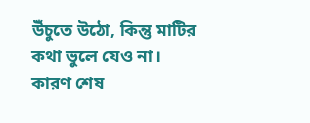উঁচুতে উঠো, কিন্তু মাটির কথা ভুলে যেও না।
কারণ শেষ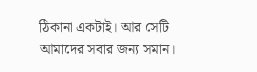ঠিকানা একটাই। আর সেটি আমাদের সবার জন্য সমান।